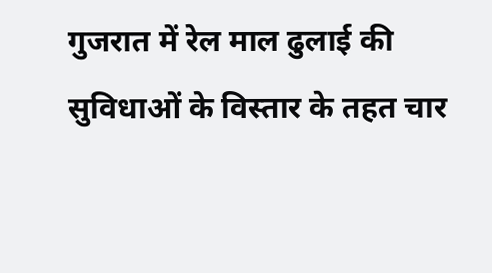गुजरात में रेल माल ढुलाई की सुविधाओं के विस्तार के तहत चार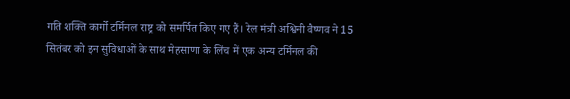गति शक्ति कार्गो टर्मिनल राष्ट्र को समर्पित किए गए हैं। रेल मंत्री अश्विनी वैष्णव ने 15 सितंबर को इन सुविधाओं के साथ मेहसाणा के लिंच में एक अन्य टर्मिनल की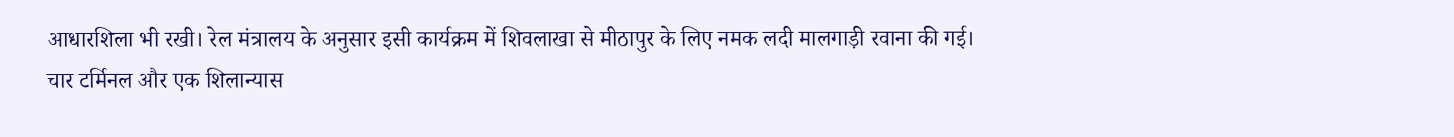आधारशिला भी रखी। रेल मंत्रालय के अनुसार इसी कार्यक्रम में शिवलाखा से मीठापुर के लिए नमक लदी मालगाड़ी रवाना की गई।
चार टर्मिनल और एक शिलान्यास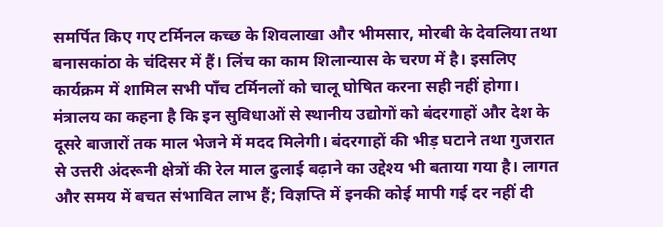समर्पित किए गए टर्मिनल कच्छ के शिवलाखा और भीमसार, मोरबी के देवलिया तथा बनासकांठा के चंदिसर में हैं। लिंच का काम शिलान्यास के चरण में है। इसलिए कार्यक्रम में शामिल सभी पाँच टर्मिनलों को चालू घोषित करना सही नहीं होगा।
मंत्रालय का कहना है कि इन सुविधाओं से स्थानीय उद्योगों को बंदरगाहों और देश के दूसरे बाजारों तक माल भेजने में मदद मिलेगी। बंदरगाहों की भीड़ घटाने तथा गुजरात से उत्तरी अंदरूनी क्षेत्रों की रेल माल ढुलाई बढ़ाने का उद्देश्य भी बताया गया है। लागत और समय में बचत संभावित लाभ हैं; विज्ञप्ति में इनकी कोई मापी गई दर नहीं दी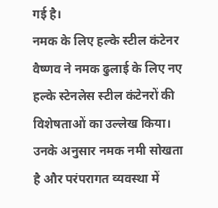गई है।
नमक के लिए हल्के स्टील कंटेनर
वैष्णव ने नमक ढुलाई के लिए नए हल्के स्टेनलेस स्टील कंटेनरों की विशेषताओं का उल्लेख किया। उनके अनुसार नमक नमी सोखता है और परंपरागत व्यवस्था में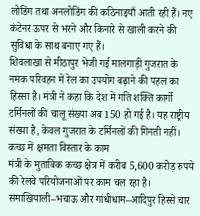लोडिंग तथा अनलोडिंग की कठिनाइयाँ आती रही हैं। नए कंटेनर ऊपर से भरने और किनारे से खाली करने की सुविधा के साथ बनाए गए हैं।
शिवलाखा से मीठापुर भेजी गई मालगाड़ी गुजरात के नमक परिवहन में रेल का उपयोग बढ़ाने की पहल का हिस्सा है। मंत्री ने कहा कि देश में गति शक्ति कार्गो टर्मिनलों की चालू संख्या अब 150 हो गई है। यह राष्ट्रीय संख्या है, केवल गुजरात के टर्मिनलों की गिनती नहीं।
कच्छ में क्षमता विस्तार के काम
मंत्री के मुताबिक कच्छ क्षेत्र में करीब 5,600 करोड़ रुपये की रेलवे परियोजनाओं पर काम चल रहा है। समाखियाली–भचाऊ और गांधीधाम–आदिपुर हिस्से चार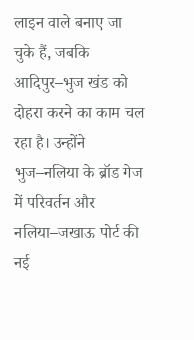लाइन वाले बनाए जा चुके हैं, जबकि आदिपुर–भुज खंड को दोहरा करने का काम चल रहा है। उन्होंने भुज–नलिया के ब्रॉड गेज में परिवर्तन और नलिया–जखाऊ पोर्ट की नई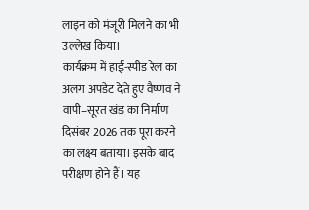लाइन को मंजूरी मिलने का भी उल्लेख किया।
कार्यक्रम में हाई-स्पीड रेल का अलग अपडेट देते हुए वैष्णव ने वापी–सूरत खंड का निर्माण दिसंबर 2026 तक पूरा करने का लक्ष्य बताया। इसके बाद परीक्षण होने हैं। यह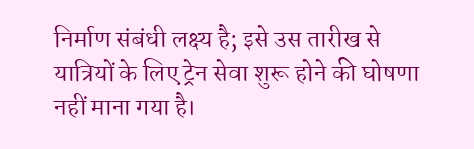निर्माण संबंधी लक्ष्य है; इसे उस तारीख से यात्रियों के लिए ट्रेन सेवा शुरू होने की घोषणा नहीं माना गया है।